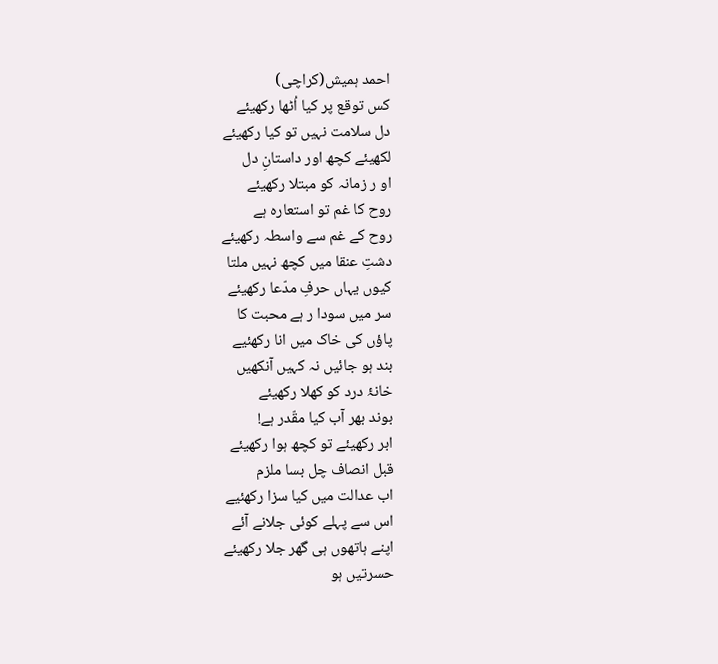احمد ہمیش(کراچی)
کس توقع پر کیا اُٹھا رکھیئے
دل سلامت نہیں تو کیا رکھیئے
لکھیئے کچھ اور داستانِ دل
او ر زمانہ کو مبتلا رکھیئے
روح کا غم تو استعارہ ہے
روح کے غم سے واسطہ رکھیئے
دشتِ عنقا میں کچھ نہیں ملتا
کیوں یہاں حرفِ مدّعا رکھیئے
سر میں سودا ر ہے محبت کا
پاؤں کی خاک میں انا رکھئیے
بند ہو جائیں نہ کہیں آنکھیں
خانۂ درد کو کھلا رکھیئے
بوند بھر آب کیا مقّدر ہے!
ابر رکھیئے تو کچھ ہوا رکھیئے
قبل انصاف چل بسا ملزم
اب عدالت میں کیا سزا رکھئیے
اس سے پہلے کوئی جلانے آئے
اپنے ہاتھوں ہی گھر جلا رکھیئے
حسرتیں ہو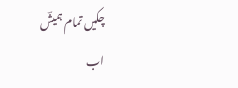چکیں تمام ہمیشؔ
اب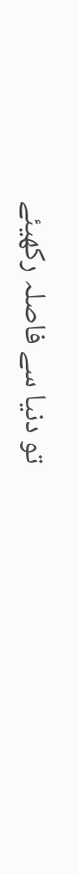تو دنیا سے فاصلہ رکھیئے